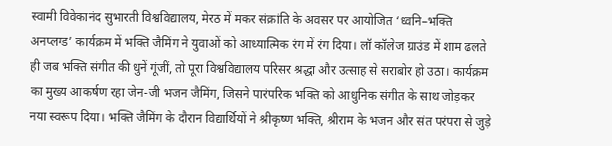स्वामी विवेकानंद सुभारती विश्वविद्यालय, मेरठ में मकर संक्रांति के अवसर पर आयोजित ‘ध्वनि–भक्ति अनप्लग्ड’ कार्यक्रम में भक्ति जैमिंग ने युवाओं को आध्यात्मिक रंग में रंग दिया। लॉ कॉलेज ग्राउंड में शाम ढलते ही जब भक्ति संगीत की धुनें गूंजीं, तो पूरा विश्वविद्यालय परिसर श्रद्धा और उत्साह से सराबोर हो उठा। कार्यक्रम का मुख्य आकर्षण रहा जेन-जी भजन जैमिंग, जिसने पारंपरिक भक्ति को आधुनिक संगीत के साथ जोड़कर नया स्वरूप दिया। भक्ति जैमिंग के दौरान विद्यार्थियों ने श्रीकृष्ण भक्ति, श्रीराम के भजन और संत परंपरा से जुड़े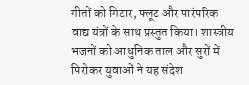गीतों को गिटार, फ्लूट और पारंपरिक वाद्य यंत्रों के साथ प्रस्तुत किया। शास्त्रीय भजनों को आधुनिक ताल और सुरों में पिरोकर युवाओं ने यह संदेश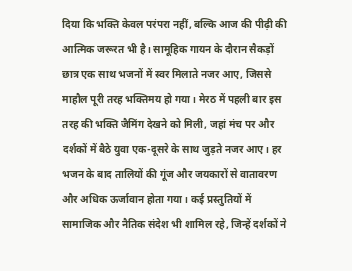दिया कि भक्ति केवल परंपरा नहीं, बल्कि आज की पीढ़ी की आत्मिक जरूरत भी है। सामूहिक गायन के दौरान सैकड़ों छात्र एक साथ भजनों में स्वर मिलाते नजर आए, जिससे माहौल पूरी तरह भक्तिमय हो गया। मेरठ में पहली बार इस तरह की भक्ति जैमिंग देखने को मिली, जहां मंच पर और दर्शकों में बैठे युवा एक-दूसरे के साथ जुड़ते नजर आए। हर भजन के बाद तालियों की गूंज और जयकारों से वातावरण और अधिक ऊर्जावान होता गया। कई प्रस्तुतियों में सामाजिक और नैतिक संदेश भी शामिल रहे, जिन्हें दर्शकों ने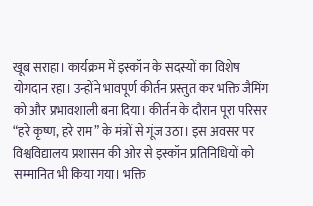खूब सराहा। कार्यक्रम में इस्कॉन के सदस्यों का विशेष योगदान रहा। उन्होंने भावपूर्ण कीर्तन प्रस्तुत कर भक्ति जैमिंग को और प्रभावशाली बना दिया। कीर्तन के दौरान पूरा परिसर “हरे कृष्ण, हरे राम” के मंत्रों से गूंज उठा। इस अवसर पर विश्वविद्यालय प्रशासन की ओर से इस्कॉन प्रतिनिधियों को सम्मानित भी किया गया। भक्ति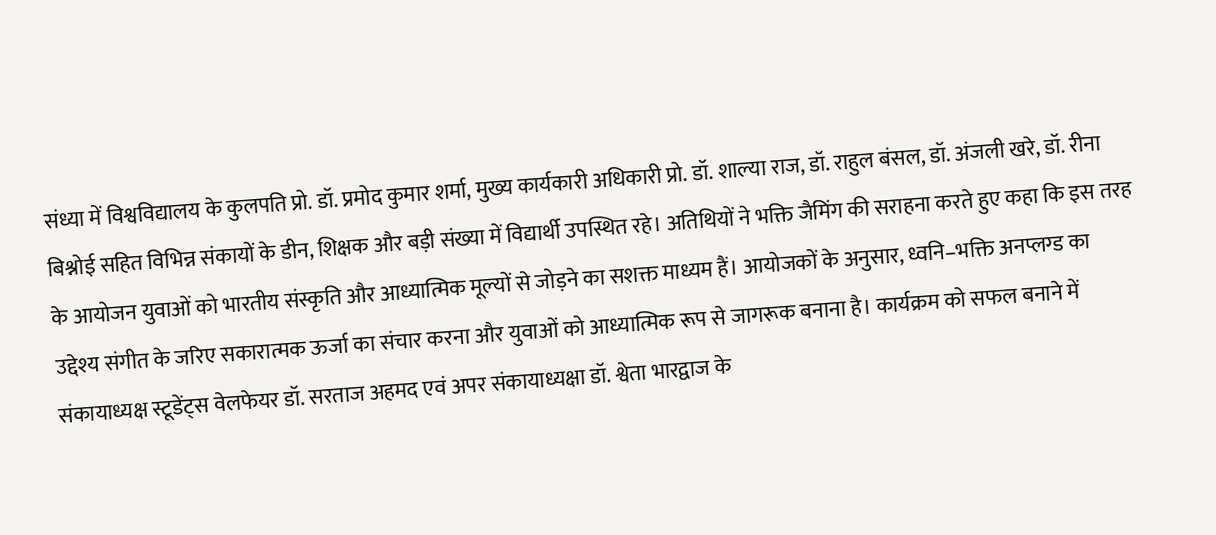संध्या में विश्वविद्यालय के कुलपति प्रो. डॉ. प्रमोद कुमार शर्मा, मुख्य कार्यकारी अधिकारी प्रो. डॉ. शाल्या राज, डॉ. राहुल बंसल, डॉ. अंजली खरे, डॉ. रीना बिश्नोई सहित विभिन्न संकायों के डीन, शिक्षक और बड़ी संख्या में विद्यार्थी उपस्थित रहे। अतिथियों ने भक्ति जैमिंग की सराहना करते हुए कहा कि इस तरह के आयोजन युवाओं को भारतीय संस्कृति और आध्यात्मिक मूल्यों से जोड़ने का सशक्त माध्यम हैं। आयोजकों के अनुसार, ध्वनि–भक्ति अनप्लग्ड का उद्देश्य संगीत के जरिए सकारात्मक ऊर्जा का संचार करना और युवाओं को आध्यात्मिक रूप से जागरूक बनाना है। कार्यक्रम को सफल बनाने में संकायाध्यक्ष स्टूडेंट्स वेलफेयर डॉ. सरताज अहमद एवं अपर संकायाध्यक्षा डॉ. श्वेता भारद्वाज के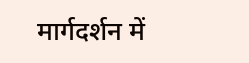मार्गदर्शन में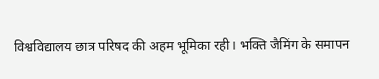विश्वविद्यालय छात्र परिषद की अहम भूमिका रही। भक्ति जैमिंग के समापन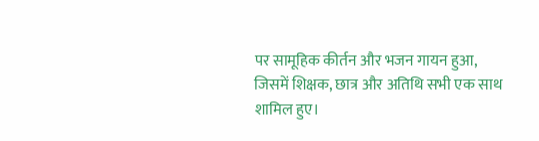पर सामूहिक कीर्तन और भजन गायन हुआ, जिसमें शिक्षक, छात्र और अतिथि सभी एक साथ शामिल हुए।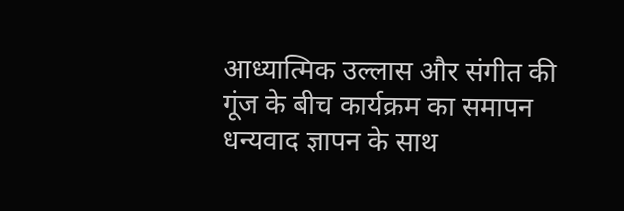आध्यात्मिक उल्लास और संगीत की गूंज के बीच कार्यक्रम का समापन धन्यवाद ज्ञापन के साथ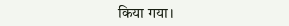किया गया।